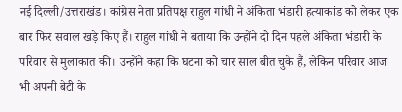नई दिल्ली/उत्तराखंड। कांग्रेस नेता प्रतिपक्ष राहुल गांधी ने अंकिता भंडारी हत्याकांड को लेकर एक बार फिर सवाल खड़े किए हैं। राहुल गांधी ने बताया कि उन्होंने दो दिन पहले अंकिता भंडारी के परिवार से मुलाकात की। उन्होंने कहा कि घटना को चार साल बीत चुके हैं, लेकिन परिवार आज भी अपनी बेटी के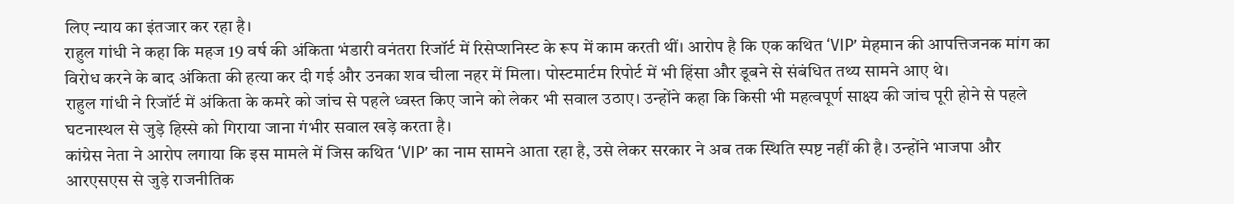लिए न्याय का इंतजार कर रहा है।
राहुल गांधी ने कहा कि महज 19 वर्ष की अंकिता भंडारी वनंतरा रिजॉर्ट में रिसेप्शनिस्ट के रूप में काम करती थीं। आरोप है कि एक कथित ‘VIP’ मेहमान की आपत्तिजनक मांग का विरोध करने के बाद अंकिता की हत्या कर दी गई और उनका शव चीला नहर में मिला। पोस्टमार्टम रिपोर्ट में भी हिंसा और डूबने से संबंधित तथ्य सामने आए थे।
राहुल गांधी ने रिजॉर्ट में अंकिता के कमरे को जांच से पहले ध्वस्त किए जाने को लेकर भी सवाल उठाए। उन्होंने कहा कि किसी भी महत्वपूर्ण साक्ष्य की जांच पूरी होने से पहले घटनास्थल से जुड़े हिस्से को गिराया जाना गंभीर सवाल खड़े करता है।
कांग्रेस नेता ने आरोप लगाया कि इस मामले में जिस कथित ‘VIP’ का नाम सामने आता रहा है, उसे लेकर सरकार ने अब तक स्थिति स्पष्ट नहीं की है। उन्होंने भाजपा और आरएसएस से जुड़े राजनीतिक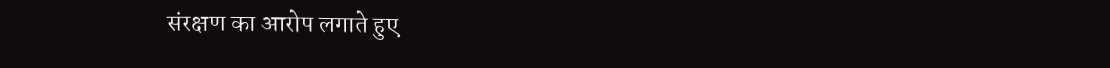संरक्षण का आरोप लगाते हुए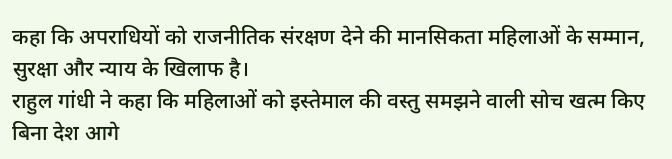कहा कि अपराधियों को राजनीतिक संरक्षण देने की मानसिकता महिलाओं के सम्मान, सुरक्षा और न्याय के खिलाफ है।
राहुल गांधी ने कहा कि महिलाओं को इस्तेमाल की वस्तु समझने वाली सोच खत्म किए बिना देश आगे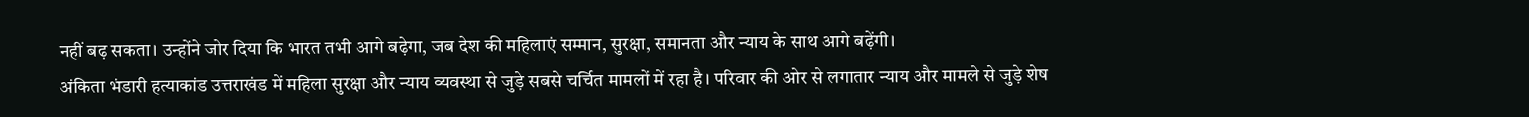नहीं बढ़ सकता। उन्होंने जोर दिया कि भारत तभी आगे बढ़ेगा, जब देश की महिलाएं सम्मान, सुरक्षा, समानता और न्याय के साथ आगे बढ़ेंगी।
अंकिता भंडारी हत्याकांड उत्तराखंड में महिला सुरक्षा और न्याय व्यवस्था से जुड़े सबसे चर्चित मामलों में रहा है। परिवार की ओर से लगातार न्याय और मामले से जुड़े शेष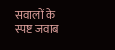सवालों के स्पष्ट जवाब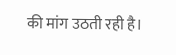की मांग उठती रही है।